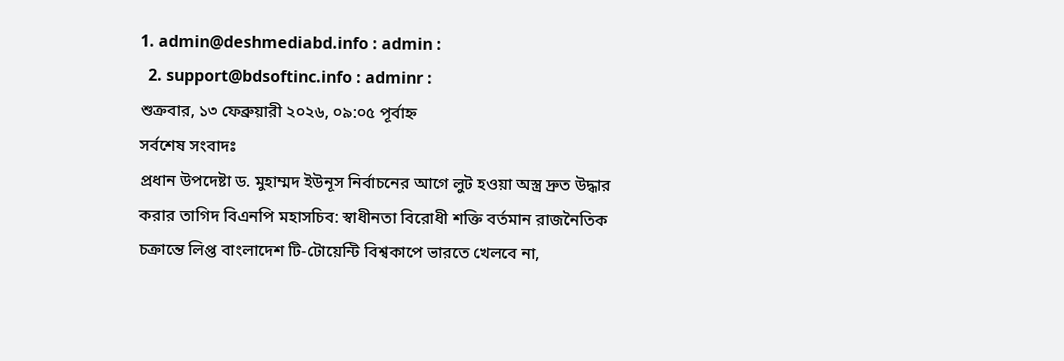1. admin@deshmediabd.info : admin :
  2. support@bdsoftinc.info : adminr :
শুক্রবার, ১৩ ফেব্রুয়ারী ২০২৬, ০৯:০৫ পূর্বাহ্ন
সর্বশেষ সংবাদঃ
প্রধান উপদেষ্টা ড. মুহাম্মদ ইউনূস নির্বাচনের আগে লুট হওয়া অস্ত্র দ্রুত উদ্ধার করার তাগিদ বিএনপি মহাসচিব: স্বাধীনতা বিরোধী শক্তি বর্তমান রাজনৈতিক চক্রান্তে লিপ্ত বাংলাদেশ টি-টোয়েন্টি বিশ্বকাপে ভারতে খেলবে না,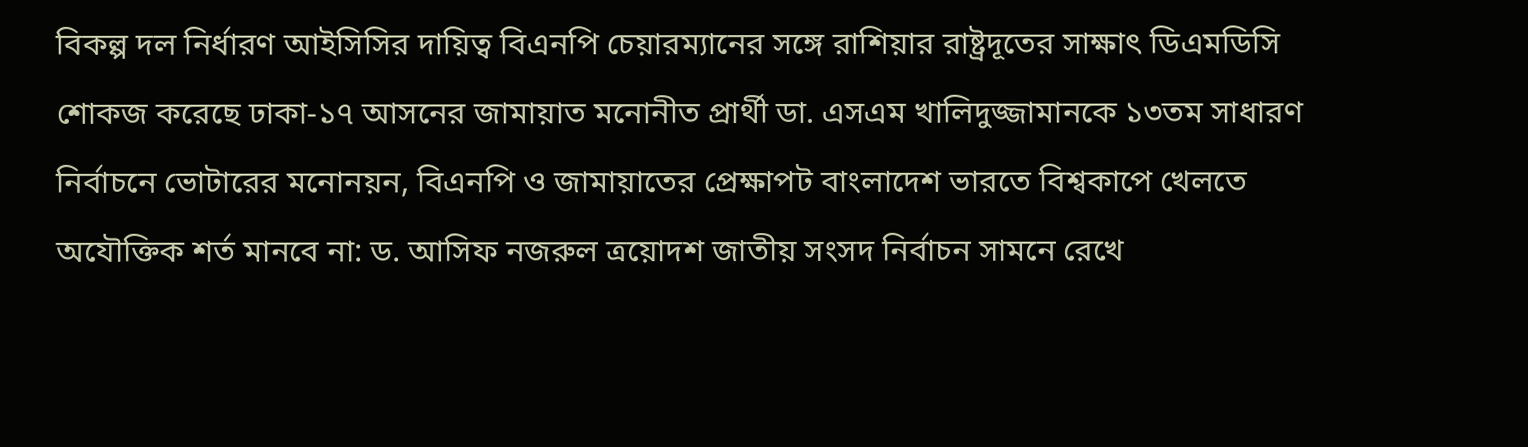বিকল্প দল নির্ধারণ আইসিসির দায়িত্ব বিএনপি চেয়ারম্যানের সঙ্গে রাশিয়ার রাষ্ট্রদূতের সাক্ষাৎ ডিএমডিসি শোকজ করেছে ঢাকা-১৭ আসনের জামায়াত মনোনীত প্রার্থী ডা. এসএম খালিদুজ্জামানকে ১৩তম সাধারণ নির্বাচনে ভোটারের মনোনয়ন, বিএনপি ও জামায়াতের প্রেক্ষাপট বাংলাদেশ ভারতে বিশ্বকাপে খেলতে অযৌক্তিক শর্ত মানবে না: ড. আসিফ নজরুল ত্রয়োদশ জাতীয় সংসদ নির্বাচন সামনে রেখে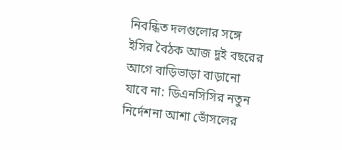নিবন্ধিত দলগুলোর সঙ্গে ইসির বৈঠক আজ দুই বছরের আগে বাড়িভাড়া বাড়ানো যাবে না: ডিএনসিসির নতুন নির্দেশনা আশা ভোঁসলের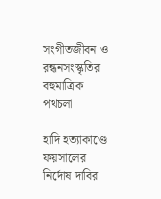সংগীতজীবন ও রন্ধনসংস্কৃতির বহুমাত্রিক পথচলা

হাদি হত্যাকাণ্ডে ফয়সালের নির্দোষ দাবির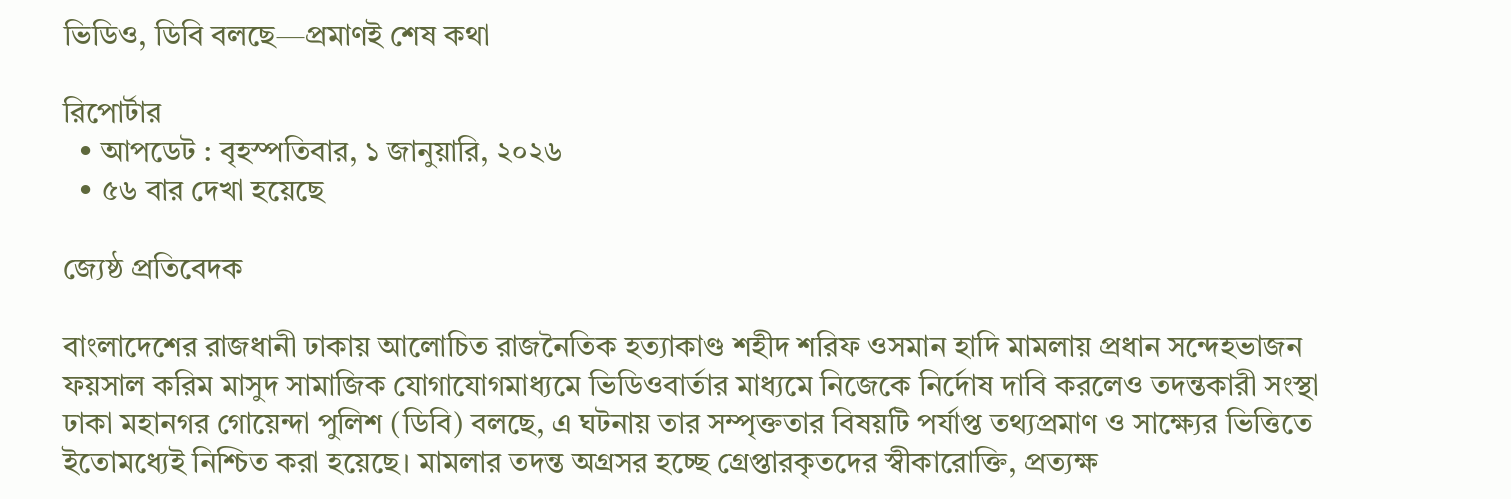ভিডিও, ডিবি বলছে—প্রমাণই শেষ কথা

রিপোর্টার
  • আপডেট : বৃহস্পতিবার, ১ জানুয়ারি, ২০২৬
  • ৫৬ বার দেখা হয়েছে

জ্যেষ্ঠ প্রতিবেদক

বাংলাদেশের রাজধানী ঢাকায় আলোচিত রাজনৈতিক হত্যাকাণ্ড শহীদ শরিফ ওসমান হাদি মামলায় প্রধান সন্দেহভাজন ফয়সাল করিম মাসুদ সামাজিক যোগাযোগমাধ্যমে ভিডিওবার্তার মাধ্যমে নিজেকে নির্দোষ দাবি করলেও তদন্তকারী সংস্থা ঢাকা মহানগর গোয়েন্দা পুলিশ (ডিবি) বলছে, এ ঘটনায় তার সম্পৃক্ততার বিষয়টি পর্যাপ্ত তথ্যপ্রমাণ ও সাক্ষ্যের ভিত্তিতে ইতোমধ্যেই নিশ্চিত করা হয়েছে। মামলার তদন্ত অগ্রসর হচ্ছে গ্রেপ্তারকৃতদের স্বীকারোক্তি, প্রত্যক্ষ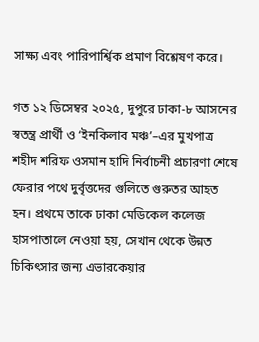সাক্ষ্য এবং পারিপার্শ্বিক প্রমাণ বিশ্লেষণ করে।

গত ১২ ডিসেম্বর ২০২৫, দুপুরে ঢাকা-৮ আসনের স্বতন্ত্র প্রার্থী ও ‘ইনকিলাব মঞ্চ’–এর মুখপাত্র শহীদ শরিফ ওসমান হাদি নির্বাচনী প্রচারণা শেষে ফেরার পথে দুর্বৃত্তদের গুলিতে গুরুতর আহত হন। প্রথমে তাকে ঢাকা মেডিকেল কলেজ হাসপাতালে নেওয়া হয়, সেখান থেকে উন্নত চিকিৎসার জন্য এভারকেয়ার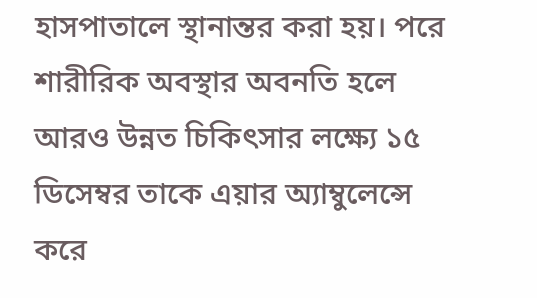হাসপাতালে স্থানান্তর করা হয়। পরে শারীরিক অবস্থার অবনতি হলে আরও উন্নত চিকিৎসার লক্ষ্যে ১৫ ডিসেম্বর তাকে এয়ার অ্যাম্বুলেন্সে করে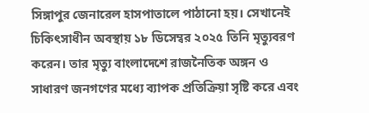সিঙ্গাপুর জেনারেল হাসপাতালে পাঠানো হয়। সেখানেই চিকিৎসাধীন অবস্থায় ১৮ ডিসেম্বর ২০২৫ তিনি মৃত্যুবরণ করেন। তার মৃত্যু বাংলাদেশে রাজনৈতিক অঙ্গন ও সাধারণ জনগণের মধ্যে ব্যাপক প্রতিক্রিয়া সৃষ্টি করে এবং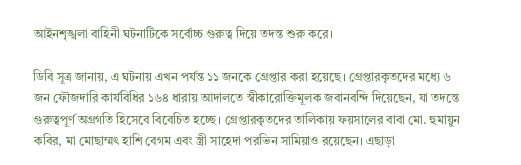আইনশৃঙ্খলা বাহিনী ঘটনাটিকে সর্বোচ্চ গুরুত্ব দিয়ে তদন্ত শুরু করে।

ডিবি সূত্র জানায়, এ ঘটনায় এখন পর্যন্ত ১১ জনকে গ্রেপ্তার করা হয়েছে। গ্রেপ্তারকৃতদের মধ্যে ৬ জন ফৌজদারি কার্যবিধির ১৬৪ ধারায় আদালতে স্বীকারোক্তিমূলক জবানবন্দি দিয়েছেন, যা তদন্তে গুরুত্বপূর্ণ অগ্রগতি হিসেবে বিবেচিত হচ্ছে। গ্রেপ্তারকৃতদের তালিকায় ফয়সালের বাবা মো. হুমায়ুন কবির, মা মোছাম্মৎ হাশি বেগম এবং স্ত্রী সাহেদা পরভিন সামিয়াও রয়েছেন। এছাড়া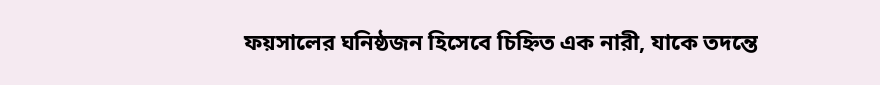ফয়সালের ঘনিষ্ঠজন হিসেবে চিহ্নিত এক নারী, যাকে তদন্তে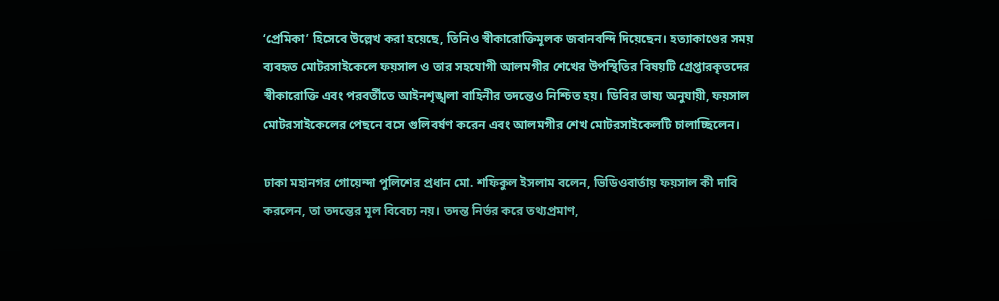‘প্রেমিকা’ হিসেবে উল্লেখ করা হয়েছে, তিনিও স্বীকারোক্তিমূলক জবানবন্দি দিয়েছেন। হত্যাকাণ্ডের সময় ব্যবহৃত মোটরসাইকেলে ফয়সাল ও তার সহযোগী আলমগীর শেখের উপস্থিতির বিষয়টি গ্রেপ্তারকৃতদের স্বীকারোক্তি এবং পরবর্তীতে আইনশৃঙ্খলা বাহিনীর তদন্তেও নিশ্চিত হয়। ডিবির ভাষ্য অনুযায়ী, ফয়সাল মোটরসাইকেলের পেছনে বসে গুলিবর্ষণ করেন এবং আলমগীর শেখ মোটরসাইকেলটি চালাচ্ছিলেন।

ঢাকা মহানগর গোয়েন্দা পুলিশের প্রধান মো. শফিকুল ইসলাম বলেন, ভিডিওবার্তায় ফয়সাল কী দাবি করলেন, তা তদন্তের মূল বিবেচ্য নয়। তদন্ত নির্ভর করে তথ্যপ্রমাণ,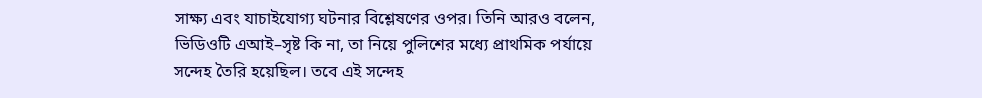সাক্ষ্য এবং যাচাইযোগ্য ঘটনার বিশ্লেষণের ওপর। তিনি আরও বলেন, ভিডিওটি এআই–সৃষ্ট কি না, তা নিয়ে পুলিশের মধ্যে প্রাথমিক পর্যায়ে সন্দেহ তৈরি হয়েছিল। তবে এই সন্দেহ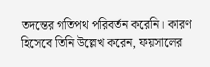তদন্তের গতিপথ পরিবর্তন করেনি। কারণ হিসেবে তিনি উল্লেখ করেন, ফয়সালের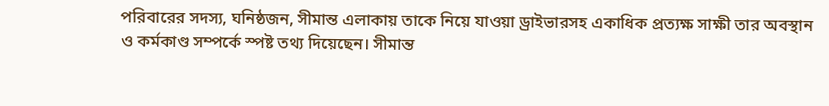পরিবারের সদস্য, ঘনিষ্ঠজন, সীমান্ত এলাকায় তাকে নিয়ে যাওয়া ড্রাইভারসহ একাধিক প্রত্যক্ষ সাক্ষী তার অবস্থান ও কর্মকাণ্ড সম্পর্কে স্পষ্ট তথ্য দিয়েছেন। সীমান্ত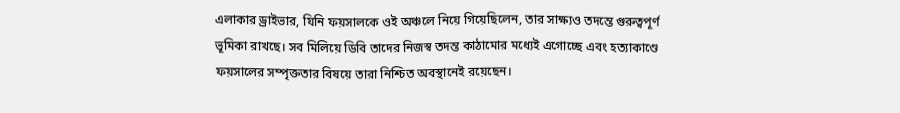এলাকার ড্রাইভার, যিনি ফয়সালকে ওই অঞ্চলে নিয়ে গিয়েছিলেন, তার সাক্ষ্যও তদন্তে গুরুত্বপূর্ণ ভূমিকা রাখছে। সব মিলিয়ে ডিবি তাদের নিজস্ব তদন্ত কাঠামোর মধ্যেই এগোচ্ছে এবং হত্যাকাণ্ডে ফয়সালের সম্পৃক্ততার বিষয়ে তারা নিশ্চিত অবস্থানেই রয়েছেন।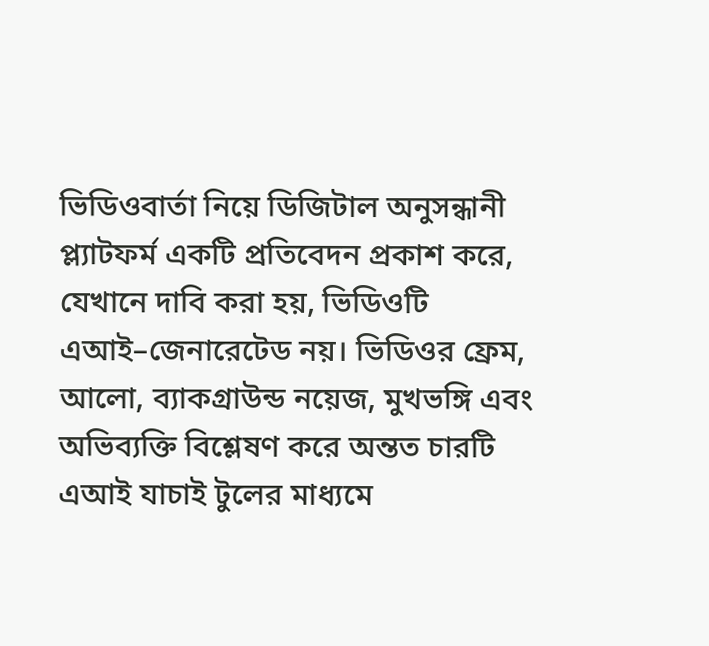ভিডিওবার্তা নিয়ে ডিজিটাল অনুসন্ধানী প্ল্যাটফর্ম একটি প্রতিবেদন প্রকাশ করে, যেখানে দাবি করা হয়, ভিডিওটি এআই–জেনারেটেড নয়। ভিডিওর ফ্রেম, আলো, ব্যাকগ্রাউন্ড নয়েজ, মুখভঙ্গি এবং অভিব্যক্তি বিশ্লেষণ করে অন্তত চারটি এআই যাচাই টুলের মাধ্যমে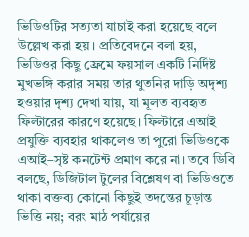ভিডিওটির সত্যতা যাচাই করা হয়েছে বলে উল্লেখ করা হয়। প্রতিবেদনে বলা হয়, ভিডিওর কিছু ফ্রেমে ফয়সাল একটি নির্দিষ্ট মুখভঙ্গি করার সময় তার থুতনির দাড়ি অদৃশ্য হওয়ার দৃশ্য দেখা যায়, যা মূলত ব্যবহৃত ফিল্টারের কারণে হয়েছে। ফিল্টারে এআই প্রযুক্তি ব্যবহার থাকলেও তা পুরো ভিডিওকে এআই–সৃষ্ট কনটেন্ট প্রমাণ করে না। তবে ডিবি বলছে, ডিজিটাল টুলের বিশ্লেষণ বা ভিডিওতে থাকা বক্তব্য কোনো কিছুই তদন্তের চূড়ান্ত ভিত্তি নয়; বরং মাঠ পর্যায়ের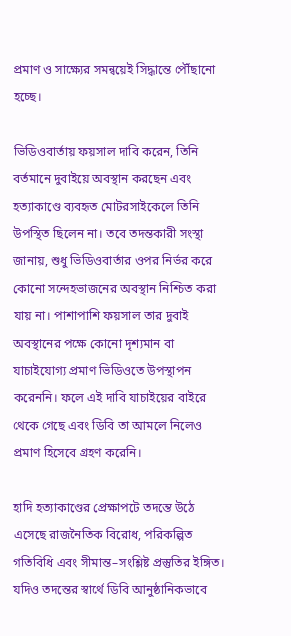প্রমাণ ও সাক্ষ্যের সমন্বয়েই সিদ্ধান্তে পৌঁছানো হচ্ছে।

ভিডিওবার্তায় ফয়সাল দাবি করেন, তিনি বর্তমানে দুবাইয়ে অবস্থান করছেন এবং হত্যাকাণ্ডে ব্যবহৃত মোটরসাইকেলে তিনি উপস্থিত ছিলেন না। তবে তদন্তকারী সংস্থা জানায়, শুধু ভিডিওবার্তার ওপর নির্ভর করে কোনো সন্দেহভাজনের অবস্থান নিশ্চিত করা যায় না। পাশাপাশি ফয়সাল তার দুবাই অবস্থানের পক্ষে কোনো দৃশ্যমান বা যাচাইযোগ্য প্রমাণ ভিডিওতে উপস্থাপন করেননি। ফলে এই দাবি যাচাইয়ের বাইরে থেকে গেছে এবং ডিবি তা আমলে নিলেও প্রমাণ হিসেবে গ্রহণ করেনি।

হাদি হত্যাকাণ্ডের প্রেক্ষাপটে তদন্তে উঠে এসেছে রাজনৈতিক বিরোধ, পরিকল্পিত গতিবিধি এবং সীমান্ত–সংশ্লিষ্ট প্রস্তুতির ইঙ্গিত। যদিও তদন্তের স্বার্থে ডিবি আনুষ্ঠানিকভাবে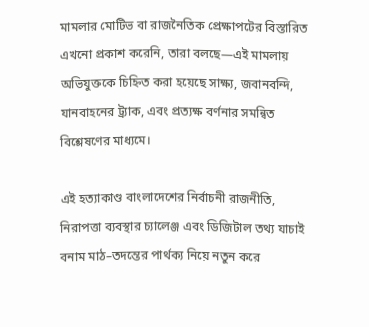মামলার মোটিভ বা রাজনৈতিক প্রেক্ষাপটের বিস্তারিত এখনো প্রকাশ করেনি, তারা বলছে—এই মামলায় অভিযুক্তকে চিহ্নিত করা হয়েছে সাক্ষ্য, জবানবন্দি, যানবাহনের ট্র্যাক, এবং প্রত্যক্ষ বর্ণনার সমন্বিত বিশ্লেষণের মাধ্যমে।

এই হত্যাকাণ্ড বাংলাদেশের নির্বাচনী রাজনীতি, নিরাপত্তা ব্যবস্থার চ্যালেঞ্জ এবং ডিজিটাল তথ্য যাচাই বনাম মাঠ–তদন্তের পার্থক্য নিয়ে নতুন করে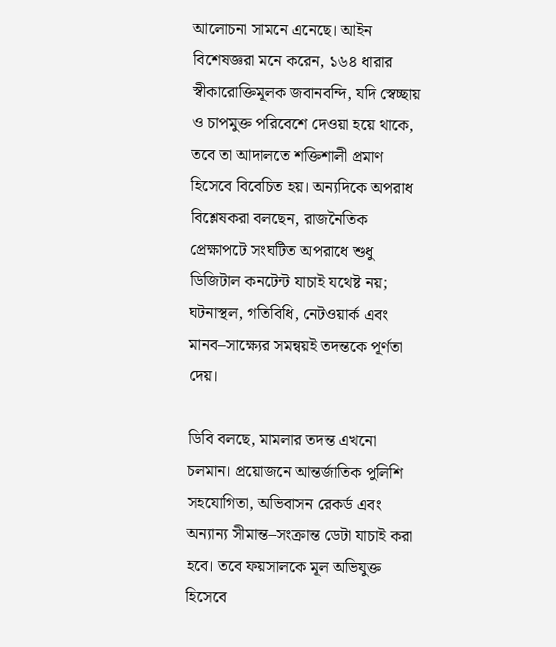আলোচনা সামনে এনেছে। আইন বিশেষজ্ঞরা মনে করেন, ১৬৪ ধারার স্বীকারোক্তিমূলক জবানবন্দি, যদি স্বেচ্ছায় ও চাপমুক্ত পরিবেশে দেওয়া হয়ে থাকে, তবে তা আদালতে শক্তিশালী প্রমাণ হিসেবে বিবেচিত হয়। অন্যদিকে অপরাধ বিশ্লেষকরা বলছেন, রাজনৈতিক প্রেক্ষাপটে সংঘটিত অপরাধে শুধু ডিজিটাল কনটেন্ট যাচাই যথেষ্ট নয়; ঘটনাস্থল, গতিবিধি, নেটওয়ার্ক এবং মানব–সাক্ষ্যের সমন্বয়ই তদন্তকে পূর্ণতা দেয়।

ডিবি বলছে, মামলার তদন্ত এখনো চলমান। প্রয়োজনে আন্তর্জাতিক পুলিশি সহযোগিতা, অভিবাসন রেকর্ড এবং অন্যান্য সীমান্ত–সংক্রান্ত ডেটা যাচাই করা হবে। তবে ফয়সালকে মূল অভিযুক্ত হিসেবে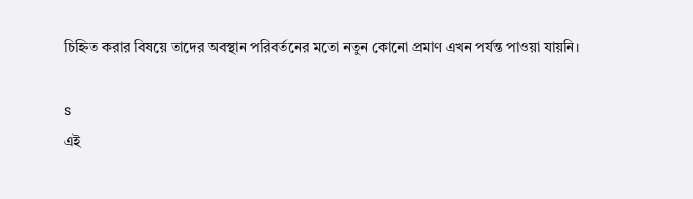চিহ্নিত করার বিষয়ে তাদের অবস্থান পরিবর্তনের মতো নতুন কোনো প্রমাণ এখন পর্যন্ত পাওয়া যায়নি।

s
এই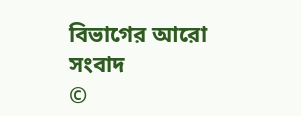বিভাগের আরো সংবাদ
©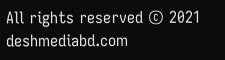All rights reserved © 2021 deshmediabd.com